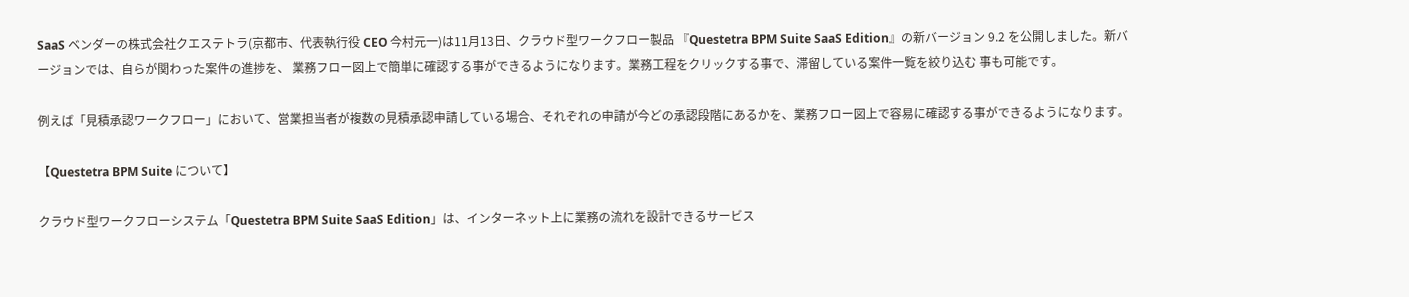SaaS ベンダーの株式会社クエステトラ(京都市、代表執行役 CEO 今村元一)は11月13日、クラウド型ワークフロー製品 『Questetra BPM Suite SaaS Edition』の新バージョン 9.2 を公開しました。新バージョンでは、自らが関わった案件の進捗を、 業務フロー図上で簡単に確認する事ができるようになります。業務工程をクリックする事で、滞留している案件一覧を絞り込む 事も可能です。

例えば「見積承認ワークフロー」において、営業担当者が複数の見積承認申請している場合、それぞれの申請が今どの承認段階にあるかを、業務フロー図上で容易に確認する事ができるようになります。

【Questetra BPM Suite について】

クラウド型ワークフローシステム「Questetra BPM Suite SaaS Edition」は、インターネット上に業務の流れを設計できるサービス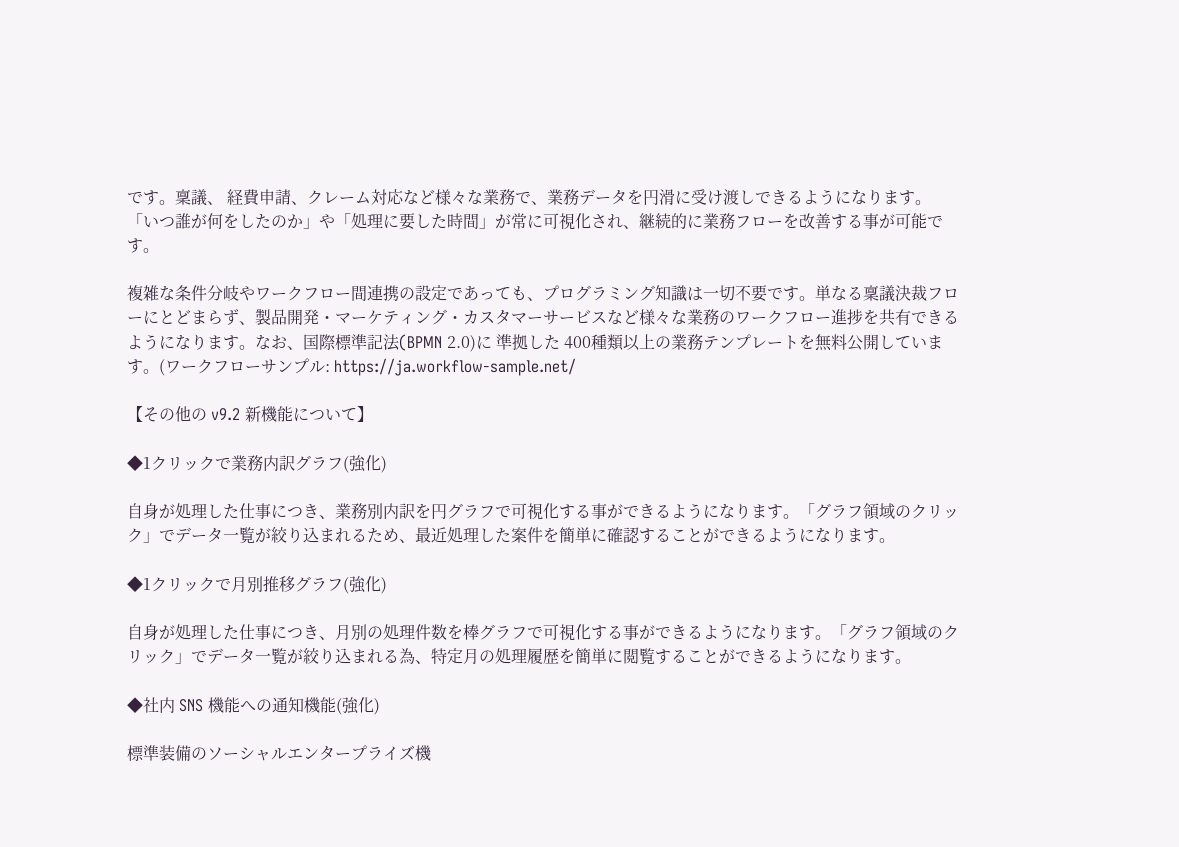です。稟議、 経費申請、クレーム対応など様々な業務で、業務データを円滑に受け渡しできるようになります。「いつ誰が何をしたのか」や「処理に要した時間」が常に可視化され、継続的に業務フローを改善する事が可能です。

複雑な条件分岐やワークフロー間連携の設定であっても、プログラミング知識は一切不要です。単なる稟議決裁フローにとどまらず、製品開発・マーケティング・カスタマーサービスなど様々な業務のワークフロー進捗を共有できるようになります。なお、国際標準記法(BPMN 2.0)に 準拠した 400種類以上の業務テンプレートを無料公開しています。(ワークフローサンプル: https://ja.workflow-sample.net/

【その他の v9.2 新機能について】

◆1クリックで業務内訳グラフ(強化)

自身が処理した仕事につき、業務別内訳を円グラフで可視化する事ができるようになります。「グラフ領域のクリック」でデータ一覧が絞り込まれるため、最近処理した案件を簡単に確認することができるようになります。

◆1クリックで月別推移グラフ(強化)

自身が処理した仕事につき、月別の処理件数を棒グラフで可視化する事ができるようになります。「グラフ領域のクリック」でデータ一覧が絞り込まれる為、特定月の処理履歴を簡単に閲覧することができるようになります。

◆社内 SNS 機能への通知機能(強化)

標準装備のソーシャルエンタープライズ機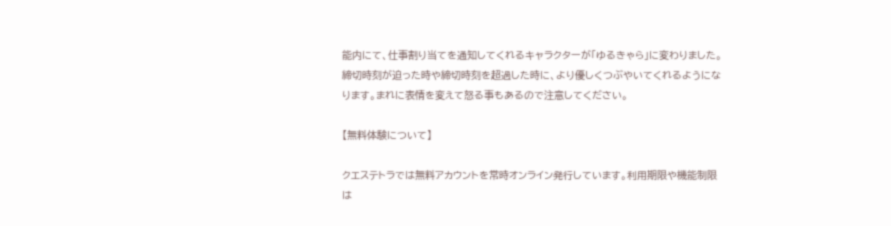能内にて、仕事割り当てを通知してくれるキャラクターが「ゆるきゃら」に変わりました。締切時刻が迫った時や締切時刻を超過した時に、より優しくつぶやいてくれるようになります。まれに表情を変えて怒る事もあるので注意してください。

【無料体験について】

クエステトラでは無料アカウントを常時オンライン発行しています。利用期限や機能制限は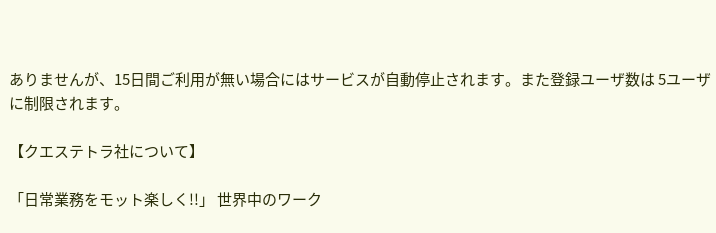ありませんが、15日間ご利用が無い場合にはサービスが自動停止されます。また登録ユーザ数は 5ユーザに制限されます。

【クエステトラ社について】

「日常業務をモット楽しく!!」 世界中のワーク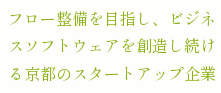フロー整備を目指し、ビジネスソフトウェアを創造し続ける京都のスタートアップ企業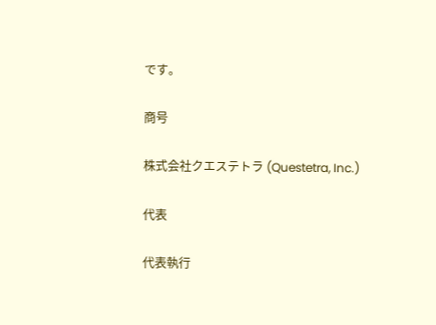です。

商号

株式会社クエステトラ (Questetra, Inc.)

代表

代表執行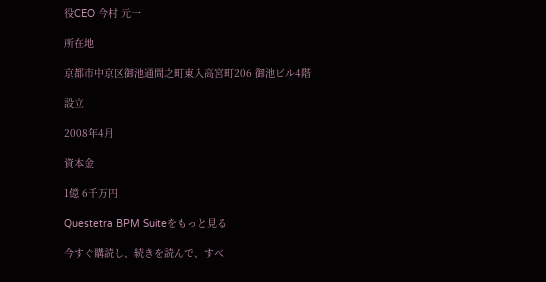役CEO 今村 元一

所在地

京都市中京区御池通間之町東入高宮町206 御池ビル4階

設立

2008年4月

資本金

1億 6千万円

Questetra BPM Suiteをもっと見る

今すぐ購読し、続きを読んで、すべ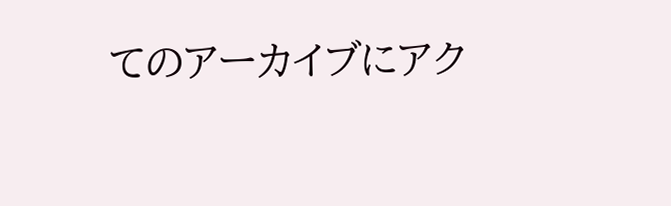てのアーカイブにアク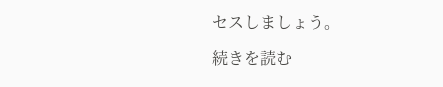セスしましょう。

続きを読む